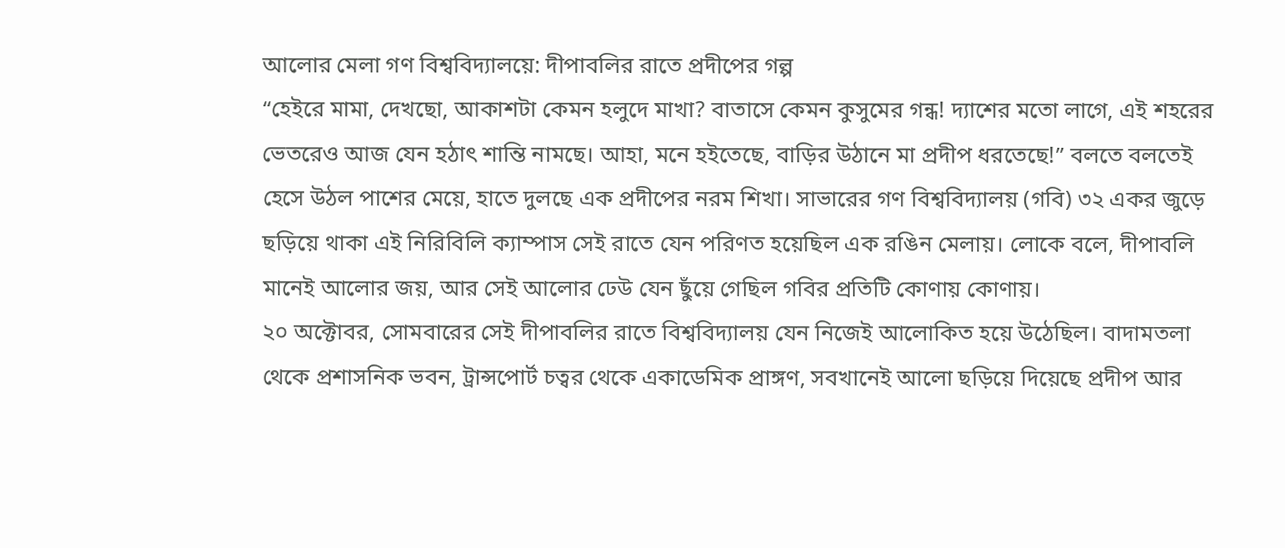আলোর মেলা গণ বিশ্ববিদ্যালয়ে: দীপাবলির রাতে প্রদীপের গল্প
“হেইরে মামা, দেখছো, আকাশটা কেমন হলুদে মাখা? বাতাসে কেমন কুসুমের গন্ধ! দ্যাশের মতো লাগে, এই শহরের ভেতরেও আজ যেন হঠাৎ শান্তি নামছে। আহা, মনে হইতেছে, বাড়ির উঠানে মা প্রদীপ ধরতেছে!” বলতে বলতেই হেসে উঠল পাশের মেয়ে, হাতে দুলছে এক প্রদীপের নরম শিখা। সাভারের গণ বিশ্ববিদ্যালয় (গবি) ৩২ একর জুড়ে ছড়িয়ে থাকা এই নিরিবিলি ক্যাম্পাস সেই রাতে যেন পরিণত হয়েছিল এক রঙিন মেলায়। লোকে বলে, দীপাবলি মানেই আলোর জয়, আর সেই আলোর ঢেউ যেন ছুঁয়ে গেছিল গবির প্রতিটি কোণায় কোণায়।
২০ অক্টোবর, সোমবারের সেই দীপাবলির রাতে বিশ্ববিদ্যালয় যেন নিজেই আলোকিত হয়ে উঠেছিল। বাদামতলা থেকে প্রশাসনিক ভবন, ট্রান্সপোর্ট চত্বর থেকে একাডেমিক প্রাঙ্গণ, সবখানেই আলো ছড়িয়ে দিয়েছে প্রদীপ আর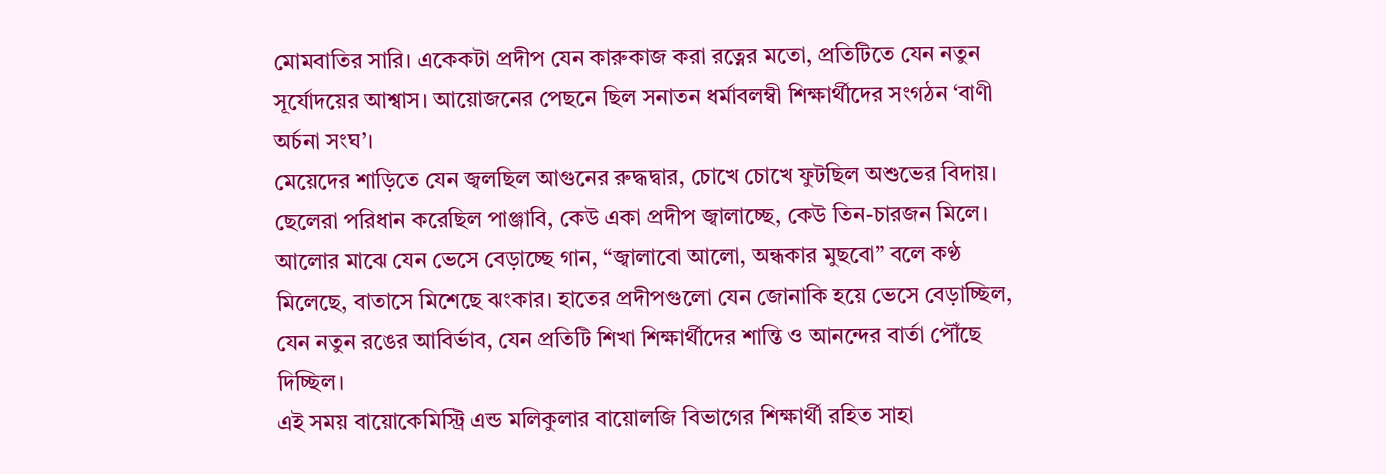মোমবাতির সারি। একেকটা প্রদীপ যেন কারুকাজ করা রত্নের মতো, প্রতিটিতে যেন নতুন সূর্যোদয়ের আশ্বাস। আয়োজনের পেছনে ছিল সনাতন ধর্মাবলম্বী শিক্ষার্থীদের সংগঠন ‘বাণী অর্চনা সংঘ’।
মেয়েদের শাড়িতে যেন জ্বলছিল আগুনের রুদ্ধদ্বার, চোখে চোখে ফুটছিল অশুভের বিদায়। ছেলেরা পরিধান করেছিল পাঞ্জাবি, কেউ একা প্রদীপ জ্বালাচ্ছে, কেউ তিন-চারজন মিলে। আলোর মাঝে যেন ভেসে বেড়াচ্ছে গান, “জ্বালাবো আলো, অন্ধকার মুছবো” বলে কণ্ঠ মিলেছে, বাতাসে মিশেছে ঝংকার। হাতের প্রদীপগুলো যেন জোনাকি হয়ে ভেসে বেড়াচ্ছিল, যেন নতুন রঙের আবির্ভাব, যেন প্রতিটি শিখা শিক্ষার্থীদের শান্তি ও আনন্দের বার্তা পৌঁছে দিচ্ছিল।
এই সময় বায়োকেমিস্ট্রি এন্ড মলিকুলার বায়োলজি বিভাগের শিক্ষার্থী রহিত সাহা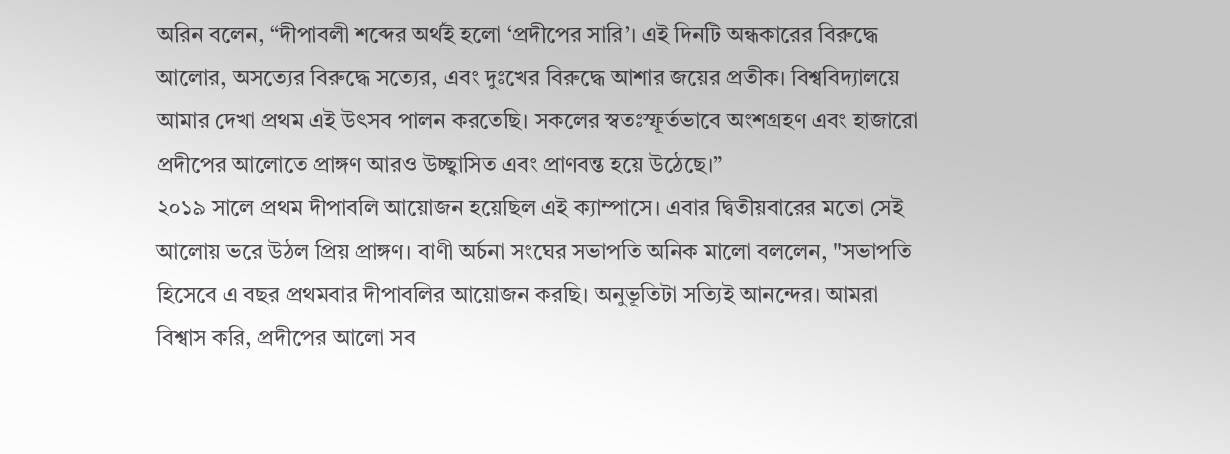অরিন বলেন, “দীপাবলী শব্দের অর্থই হলো ‘প্রদীপের সারি’। এই দিনটি অন্ধকারের বিরুদ্ধে আলোর, অসত্যের বিরুদ্ধে সত্যের, এবং দুঃখের বিরুদ্ধে আশার জয়ের প্রতীক। বিশ্ববিদ্যালয়ে আমার দেখা প্রথম এই উৎসব পালন করতেছি। সকলের স্বতঃস্ফূর্তভাবে অংশগ্রহণ এবং হাজারো প্রদীপের আলোতে প্রাঙ্গণ আরও উচ্ছ্বাসিত এবং প্রাণবন্ত হয়ে উঠেছে।”
২০১৯ সালে প্রথম দীপাবলি আয়োজন হয়েছিল এই ক্যাম্পাসে। এবার দ্বিতীয়বারের মতো সেই আলোয় ভরে উঠল প্রিয় প্রাঙ্গণ। বাণী অর্চনা সংঘের সভাপতি অনিক মালো বললেন, "সভাপতি হিসেবে এ বছর প্রথমবার দীপাবলির আয়োজন করছি। অনুভূতিটা সত্যিই আনন্দের। আমরা বিশ্বাস করি, প্রদীপের আলো সব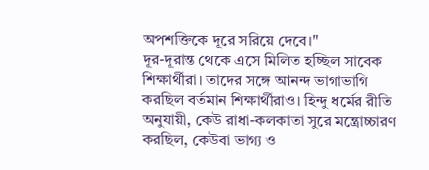অপশক্তিকে দূরে সরিয়ে দেবে।"
দূর-দূরান্ত থেকে এসে মিলিত হচ্ছিল সাবেক শিক্ষার্থীরা। তাদের সঙ্গে আনন্দ ভাগাভাগি করছিল বর্তমান শিক্ষার্থীরাও। হিন্দু ধর্মের রীতি অনুযায়ী, কেউ রাধা-কলকাতা সুরে মন্ত্রোচ্চারণ করছিল, কেউবা ভাগ্য ও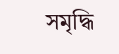সমৃদ্ধি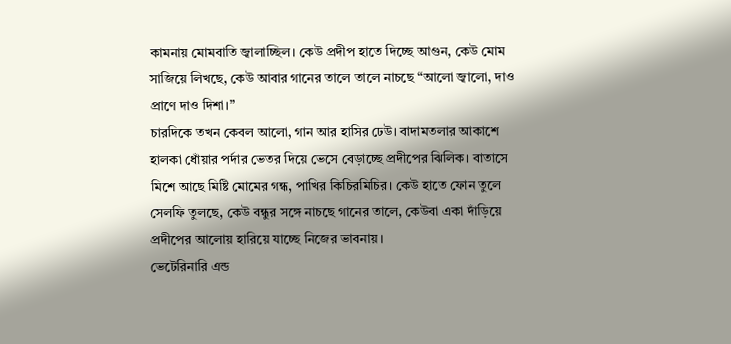কামনায় মোমবাতি জ্বালাচ্ছিল। কেউ প্রদীপ হাতে দিচ্ছে আগুন, কেউ মোম সাজিয়ে লিখছে, কেউ আবার গানের তালে তালে নাচছে “আলো জ্বালো, দাও প্রাণে দাও দিশা।”
চারদিকে তখন কেবল আলো, গান আর হাসির ঢেউ। বাদামতলার আকাশে হালকা ধোঁয়ার পর্দার ভেতর দিয়ে ভেসে বেড়াচ্ছে প্রদীপের ঝিলিক। বাতাসে মিশে আছে মিষ্টি মোমের গন্ধ, পাখির কিচিরমিচির। কেউ হাতে ফোন তুলে সেলফি তুলছে, কেউ বন্ধুর সঙ্গে নাচছে গানের তালে, কেউবা একা দাঁড়িয়ে প্রদীপের আলোয় হারিয়ে যাচ্ছে নিজের ভাবনায়।
ভেটেরিনারি এন্ড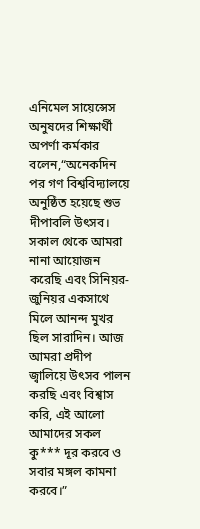এনিমেল সায়েন্সেস অনুষদের শিক্ষার্থী অপর্ণা কর্মকার বলেন,“অনেকদিন পর গণ বিশ্ববিদ্যালয়ে অনুষ্ঠিত হয়েছে শুভ দীপাবলি উৎসব। সকাল থেকে আমরা নানা আয়োজন করেছি এবং সিনিয়র-জুনিয়র একসাথে মিলে আনন্দ মুখর ছিল সারাদিন। আজ আমরা প্রদীপ জ্বালিয়ে উৎসব পালন করছি এবং বিশ্বাস করি, এই আলো আমাদের সকল কু*** দূর করবে ও সবার মঙ্গল কামনা করবে।”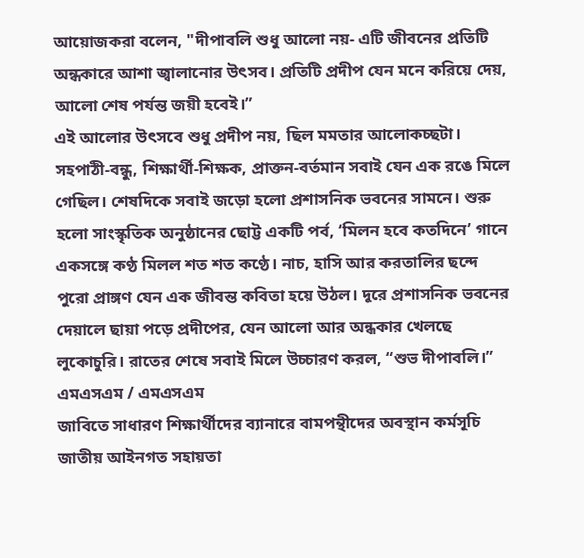আয়োজকরা বলেন, "দীপাবলি শুধু আলো নয়- এটি জীবনের প্রতিটি অন্ধকারে আশা জ্বালানোর উৎসব। প্রতিটি প্রদীপ যেন মনে করিয়ে দেয়, আলো শেষ পর্যন্ত জয়ী হবেই।”
এই আলোর উৎসবে শুধু প্রদীপ নয়, ছিল মমতার আলোকচ্ছটা। সহপাঠী-বন্ধু, শিক্ষার্থী-শিক্ষক, প্রাক্তন-বর্তমান সবাই যেন এক রঙে মিলে গেছিল। শেষদিকে সবাই জড়ো হলো প্রশাসনিক ভবনের সামনে। শুরু হলো সাংস্কৃতিক অনুষ্ঠানের ছোট্ট একটি পর্ব, ‘মিলন হবে কতদিনে’ গানে একসঙ্গে কণ্ঠ মিলল শত শত কণ্ঠে। নাচ, হাসি আর করতালির ছন্দে পুরো প্রাঙ্গণ যেন এক জীবন্ত কবিতা হয়ে উঠল। দূরে প্রশাসনিক ভবনের দেয়ালে ছায়া পড়ে প্রদীপের, যেন আলো আর অন্ধকার খেলছে লুকোচুরি। রাতের শেষে সবাই মিলে উচ্চারণ করল, “শুভ দীপাবলি।”
এমএসএম / এমএসএম
জাবিতে সাধারণ শিক্ষার্থীদের ব্যানারে বামপন্থীদের অবস্থান কর্মসূচি
জাতীয় আইনগত সহায়তা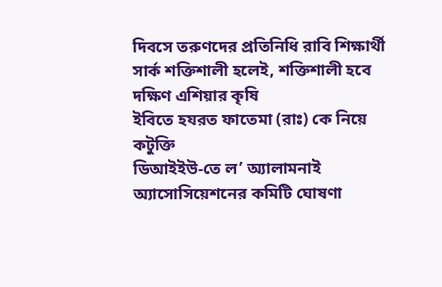দিবসে তরুণদের প্রতিনিধি রাবি শিক্ষার্থী
সার্ক শক্তিশালী হলেই, শক্তিশালী হবে দক্ষিণ এশিয়ার কৃষি
ইবিতে হযরত ফাতেমা (রাঃ) কে নিয়ে কটুক্তি
ডিআইইউ-তে ল’ অ্যালামনাই অ্যাসোসিয়েশনের কমিটি ঘোষণা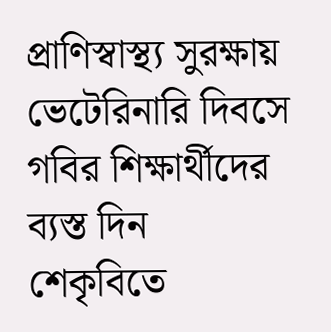প্রাণিস্বাস্থ্য সুরক্ষায় ভেটেরিনারি দিবসে গবির শিক্ষার্থীদের ব্যস্ত দিন
শেকৃবিতে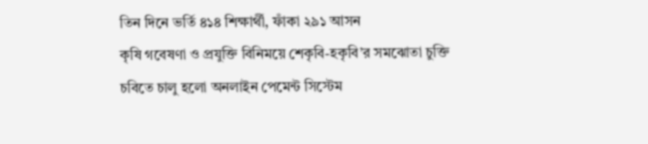তিন দিনে ভর্তি ৪১৪ শিক্ষার্থী, ফাঁকা ২৯১ আসন
কৃষি গবেষণা ও প্রযুক্তি বিনিময়ে শেকৃবি-হকৃবি’র সমঝোতা চুক্তি
চবিতে চালু হলো অনলাইন পেমেন্ট সিস্টেম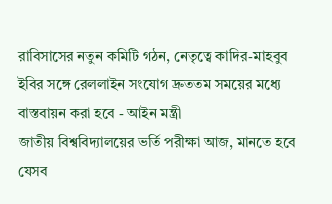রাবিসাসের নতুন কমিটি গঠন, নেতৃত্বে কাদির-মাহবুব
ইবির সঙ্গে রেললাইন সংযোগ দ্রুততম সময়ের মধ্যে বাস্তবায়ন করা হবে - আইন মন্ত্রী
জাতীয় বিশ্ববিদ্যালয়ের ভর্তি পরীক্ষা আজ, মানতে হবে যেসব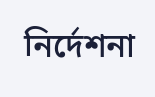নির্দেশনা